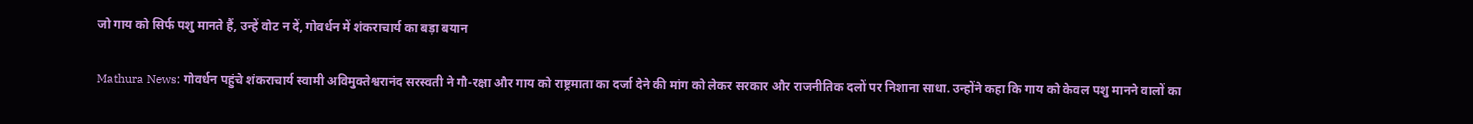जो गाय को सिर्फ पशु मानते हैं, उन्हें वोट न दें, गोवर्धन में शंकराचार्य का बड़ा बयान

Mathura News: गोवर्धन पहुंचे शंकराचार्य स्वामी अविमुक्तेश्वरानंद सरस्वती ने गौ-रक्षा और गाय को राष्ट्रमाता का दर्जा देने की मांग को लेकर सरकार और राजनीतिक दलों पर निशाना साधा. उन्होंने कहा कि गाय को केवल पशु मानने वालों का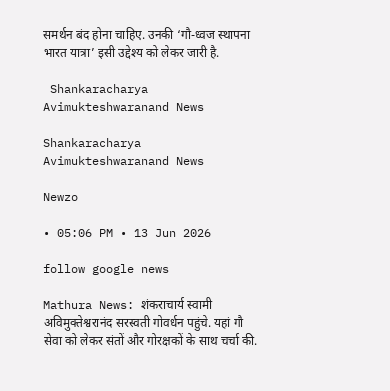समर्थन बंद होना चाहिए. उनकी ‘गौ-ध्वज स्थापना भारत यात्रा’ इसी उद्देश्य को लेकर जारी है.

 Shankaracharya Avimukteshwaranand News

Shankaracharya Avimukteshwaranand News

Newzo

• 05:06 PM • 13 Jun 2026

follow google news

Mathura News: शंकराचार्य स्वामी अविमुक्तेश्वरानंद सरस्वती गोवर्धन पहुंचे. यहां गौ सेवा को लेकर संतों और गोरक्षकों के साथ चर्चा की.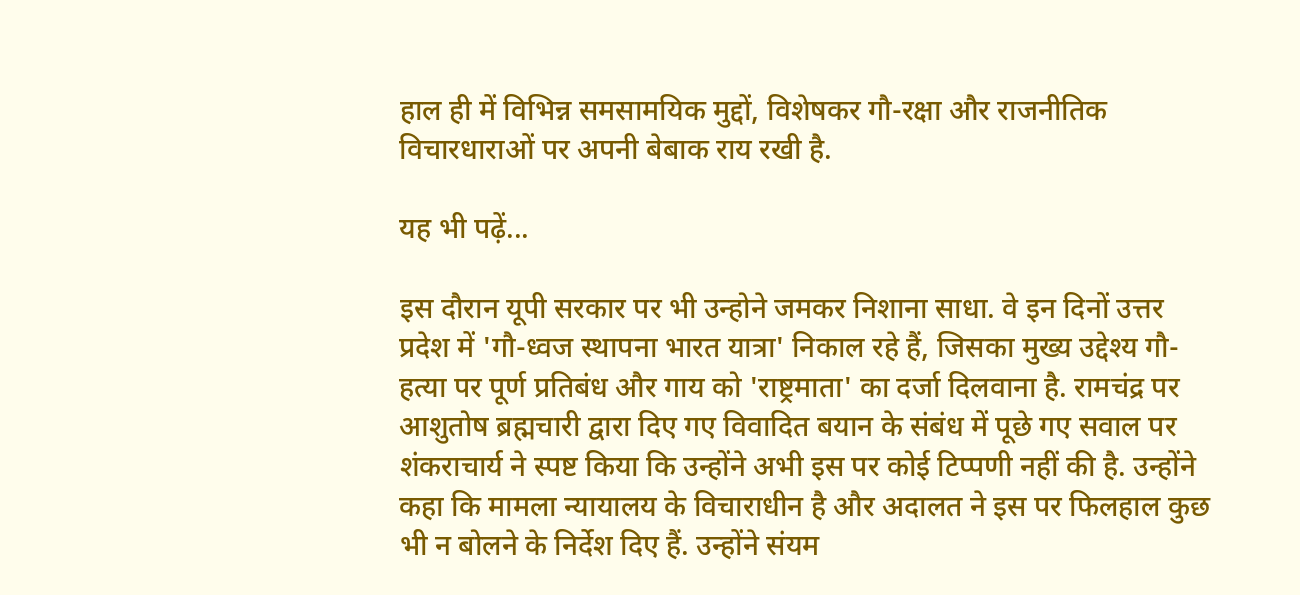हाल ही में विभिन्न समसामयिक मुद्दों, विशेषकर गौ-रक्षा और राजनीतिक विचारधाराओं पर अपनी बेबाक राय रखी है.

यह भी पढ़ें...

इस दौरान यूपी सरकार पर भी उन्होने जमकर निशाना साधा. वे इन दिनों उत्तर प्रदेश में 'गौ-ध्वज स्थापना भारत यात्रा' निकाल रहे हैं, जिसका मुख्य उद्देश्य गौ-हत्या पर पूर्ण प्रतिबंध और गाय को 'राष्ट्रमाता' का दर्जा दिलवाना है. रामचंद्र पर आशुतोष ब्रह्मचारी द्वारा दिए गए विवादित बयान के संबंध में पूछे गए सवाल पर शंकराचार्य ने स्पष्ट किया कि उन्होंने अभी इस पर कोई टिप्पणी नहीं की है. उन्होंने कहा कि मामला न्यायालय के विचाराधीन है और अदालत ने इस पर फिलहाल कुछ भी न बोलने के निर्देश दिए हैं. उन्होंने संयम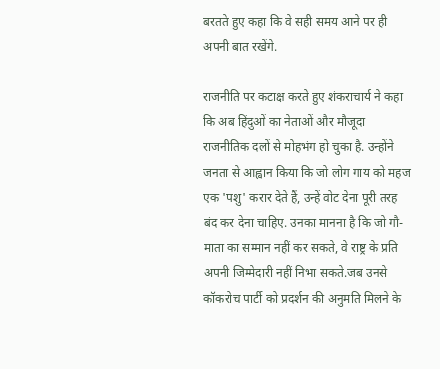बरतते हुए कहा कि वे सही समय आने पर ही अपनी बात रखेंगे.

राजनीति पर कटाक्ष करते हुए शंकराचार्य ने कहा कि अब हिंदुओं का नेताओं और मौजूदा राजनीतिक दलों से मोहभंग हो चुका है. उन्होंने जनता से आह्वान किया कि जो लोग गाय को महज एक 'पशु' करार देते हैं, उन्हें वोट देना पूरी तरह बंद कर देना चाहिए. उनका मानना है कि जो गौ-माता का सम्मान नहीं कर सकते, वे राष्ट्र के प्रति अपनी जिम्मेदारी नहीं निभा सकते.जब उनसे कॉकरोच पार्टी को प्रदर्शन की अनुमति मिलने के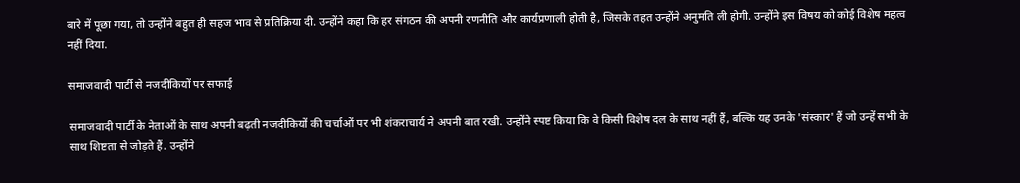बारे में पूछा गया, तो उन्होंने बहुत ही सहज भाव से प्रतिक्रिया दी. उन्होंने कहा कि हर संगठन की अपनी रणनीति और कार्यप्रणाली होती है, जिसके तहत उन्होंने अनुमति ली होगी. उन्होंने इस विषय को कोई विशेष महत्व नहीं दिया.

समाजवादी पार्टी से नजदीकियों पर सफाई

समाजवादी पार्टी के नेताओं के साथ अपनी बढ़ती नजदीकियों की चर्चाओं पर भी शंकराचार्य ने अपनी बात रखी. उन्होंने स्पष्ट किया कि वे किसी विशेष दल के साथ नहीं हैं, बल्कि यह उनके 'संस्कार' हैं जो उन्हें सभी के साथ शिष्टता से जोड़ते हैं. उन्होंने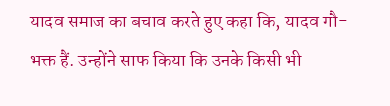यादव समाज का बचाव करते हुए कहा कि, यादव गौ-भक्त हैं. उन्होंने साफ किया कि उनके किसी भी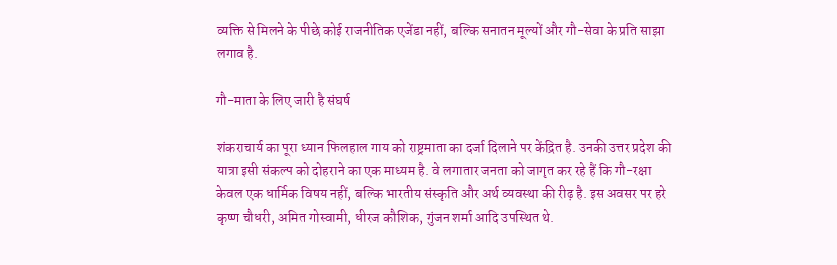व्यक्ति से मिलने के पीछे कोई राजनीतिक एजेंडा नहीं, बल्कि सनातन मूल्यों और गौ-सेवा के प्रति साझा लगाव है.

गौ-माता के लिए जारी है संघर्ष

शंकराचार्य का पूरा ध्यान फिलहाल गाय को राष्ट्रमाता का दर्जा दिलाने पर केंद्रित है. उनकी उत्तर प्रदेश की यात्रा इसी संकल्प को दोहराने का एक माध्यम है. वे लगातार जनता को जागृत कर रहे हैं कि गौ-रक्षा केवल एक धार्मिक विषय नहीं, बल्कि भारतीय संस्कृति और अर्थ व्यवस्था की रीढ़ है. इस अवसर पर हरे कृष्ण चौधरी, अमित गोस्वामी, धीरज कौशिक, गुंजन शर्मा आदि उपस्थित थे.